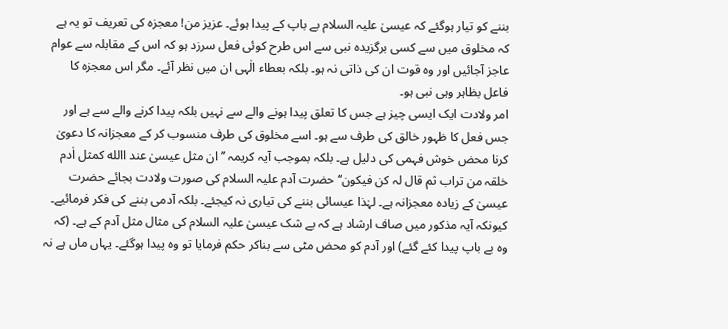بننے کو تیار ہوگئے کہ عیسیٰ علیہ السلام بے باپ کے پیدا ہوئے۔ عزیز من! معجزہ کی تعریف تو یہ ہے کہ مخلوق میں سے کسی برگزیدہ نبی سے اس طرح کوئی فعل سرزد ہو کہ اس کے مقابلہ سے عوام عاجز آجائیں اور وہ قوت ان کی ذاتی نہ ہو۔ بلکہ بعطاء الٰہی ان میں نظر آئے۔ مگر اس معجزہ کا فاعل بظاہر وہی نبی ہو۔
امر ولادت ایک ایسی چیز ہے جس کا تعلق پیدا ہونے والے سے نہیں بلکہ پیدا کرنے والے سے ہے اور جس فعل کا ظہور خالق کی طرف سے ہو۔ اسے مخلوق کی طرف منسوب کر کے معجزانہ کا دعویٰ کرنا محض خوش فہمی کی دلیل ہے۔ بلکہ بموجب آیہ کریمہ ’’ان مثل عیسیٰ عند االله کمثل اٰدم خلقہ من تراب ثم قال لہ کن فیکون‘‘ حضرت آدم علیہ السلام کی صورت ولادت بجائے حضرت عیسیٰ کے زیادہ معجزانہ ہے۔ لہٰذا عیسائی بننے کی تیاری نہ کیجئے۔ بلکہ آدمی بننے کی فکر فرمائیے۔ کیونکہ آیہ مذکور میں صاف ارشاد ہے کہ بے شک عیسیٰ علیہ السلام کی مثال مثل آدم کے ہے۔ (کہ وہ بے باپ پیدا کئے گئے) اور آدم کو محض مٹی سے بناکر حکم فرمایا تو وہ پیدا ہوگئے۔ یہاں ماں ہے نہ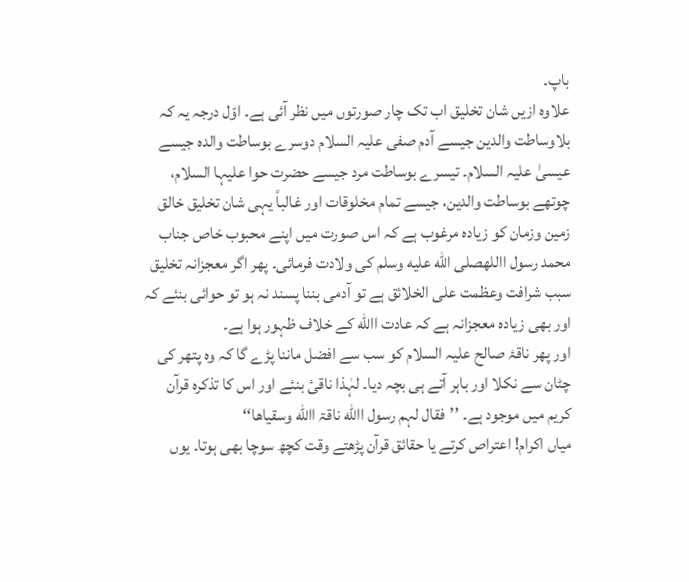باپ۔
علاوہ ازیں شان تخلیق اب تک چار صورتوں میں نظر آئی ہے۔ اوّل درجہ یہ کہ بلاوساطت والدین جیسے آدم صفی علیہ السلام دوسرے بوساطت والدہ جیسے عیسیٰ علیہ السلام۔ تیسرے بوساطت مرد جیسے حضرت حوا علیہا السلام، چوتھے بوساطت والدین، جیسے تمام مخلوقات اور غالباً یہی شان تخلیق خالق زمین وزمان کو زیادہ مرغوب ہے کہ اس صورت میں اپنے محبوب خاص جناب محمد رسول االلهصلى الله عليه وسلم کی ولادت فرمائی۔ پھر اگر معجزانہ تخلیق سبب شرافت وعظمت علی الخلائق ہے تو آدمی بننا پسند نہ ہو تو حوائی بنئے کہ اور بھی زیادہ معجزانہ ہے کہ عادت االله کے خلاف ظہور ہوا ہے۔
اور پھر ناقۂ صالح علیہ السلام کو سب سے افضل ماننا پڑے گا کہ وہ پتھر کی چٹان سے نکلا اور باہر آتے ہی بچہ دیا۔ لہٰذا ناقیٔ بنئے اور اس کا تذکرہ قرآن کریم میں موجود ہے۔ ’’فقال لہم رسول االله ناقۃ االله وسقیاھا‘‘
میاں اکرام! اعتراص کرتے یا حقائق قرآن پڑھتے وقت کچھ سوچا بھی ہوتا۔ یوں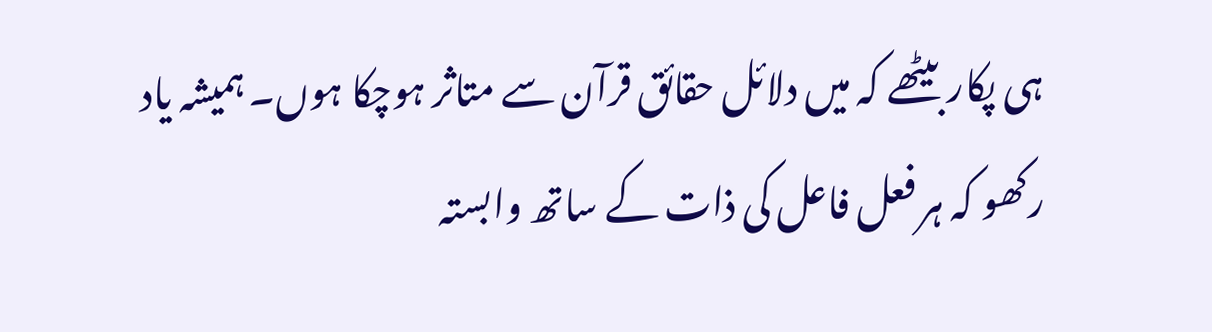ہی پکار بیٹھے کہ میں دلائل حقائق قرآن سے متاثر ہوچکا ہوں۔ ہمیشہ یاد رکھو کہ ہر فعل فاعل کی ذات کے ساتھ وابستہ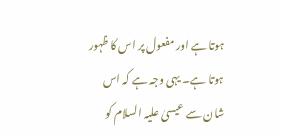ہوتا ہے اور مفعول پر اس کا ظہور ہوتا ہے۔ یہی وجہ ہے کہ اس شان سے عیسیٰ علیہ السلام کو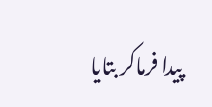پیدا فرماکر بتایا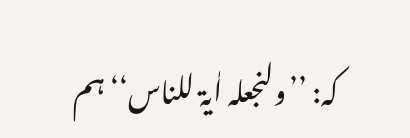کہ: ’’ولنجعلہ اٰیۃ للناس‘‘ ہم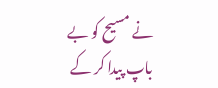نے مسیح کو بے باپ پیدا کر کے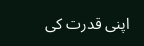اپنی قدرت کی